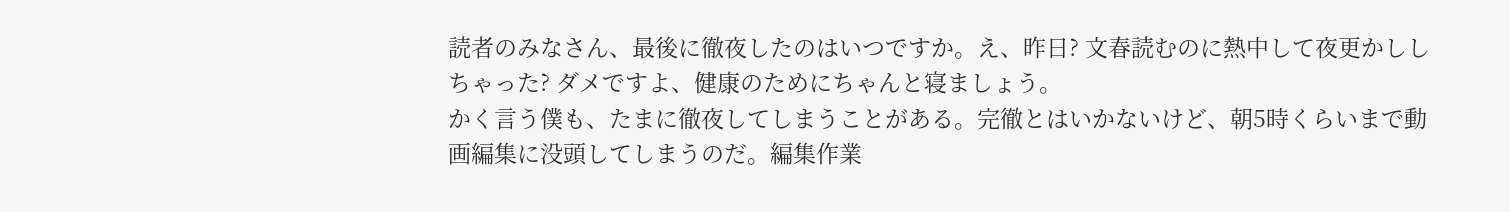読者のみなさん、最後に徹夜したのはいつですか。え、昨日? 文春読むのに熱中して夜更かししちゃった? ダメですよ、健康のためにちゃんと寝ましょう。
かく言う僕も、たまに徹夜してしまうことがある。完徹とはいかないけど、朝5時くらいまで動画編集に没頭してしまうのだ。編集作業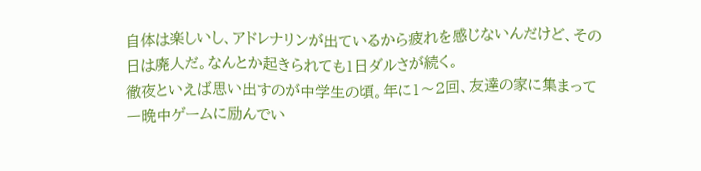自体は楽しいし、アドレナリンが出ているから疲れを感じないんだけど、その日は廃人だ。なんとか起きられても1日ダルさが続く。
徹夜といえば思い出すのが中学生の頃。年に1〜2回、友達の家に集まって一晩中ゲームに励んでい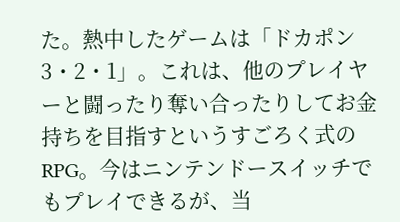た。熱中したゲームは「ドカポン3・2・1」。これは、他のプレイヤーと闘ったり奪い合ったりしてお金持ちを目指すというすごろく式のRPG。今はニンテンドースイッチでもプレイできるが、当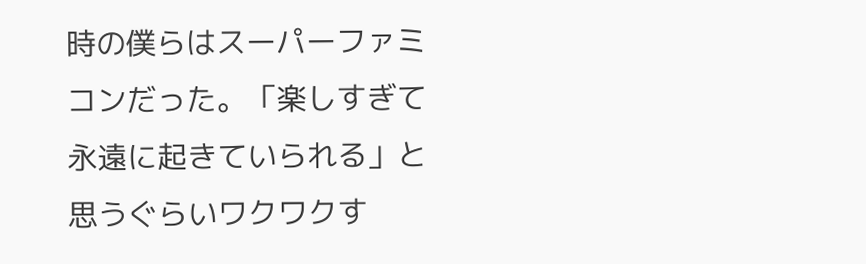時の僕らはスーパーファミコンだった。「楽しすぎて永遠に起きていられる」と思うぐらいワクワクす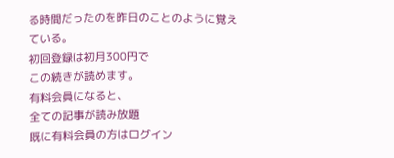る時間だったのを昨日のことのように覚えている。
初回登録は初月300円で
この続きが読めます。
有料会員になると、
全ての記事が読み放題
既に有料会員の方はログイン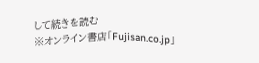して続きを読む
※オンライン書店「Fujisan.co.jp」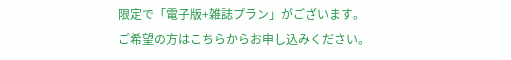限定で「電子版+雑誌プラン」がございます。ご希望の方はこちらからお申し込みください。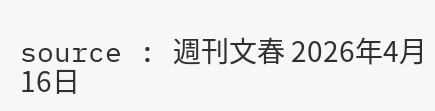source : 週刊文春 2026年4月16日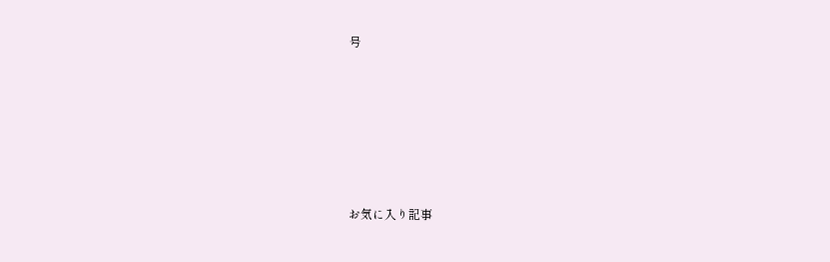号






お気に入り記事